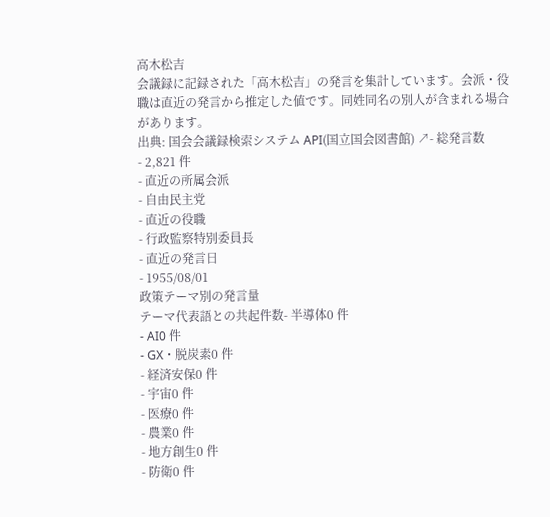高木松吉
会議録に記録された「高木松吉」の発言を集計しています。会派・役職は直近の発言から推定した値です。同姓同名の別人が含まれる場合があります。
出典: 国会会議録検索システム API(国立国会図書館) ↗- 総発言数
- 2,821 件
- 直近の所属会派
- 自由民主党
- 直近の役職
- 行政監察特別委員長
- 直近の発言日
- 1955/08/01
政策テーマ別の発言量
テーマ代表語との共起件数- 半導体0 件
- AI0 件
- GX・脱炭素0 件
- 経済安保0 件
- 宇宙0 件
- 医療0 件
- 農業0 件
- 地方創生0 件
- 防衛0 件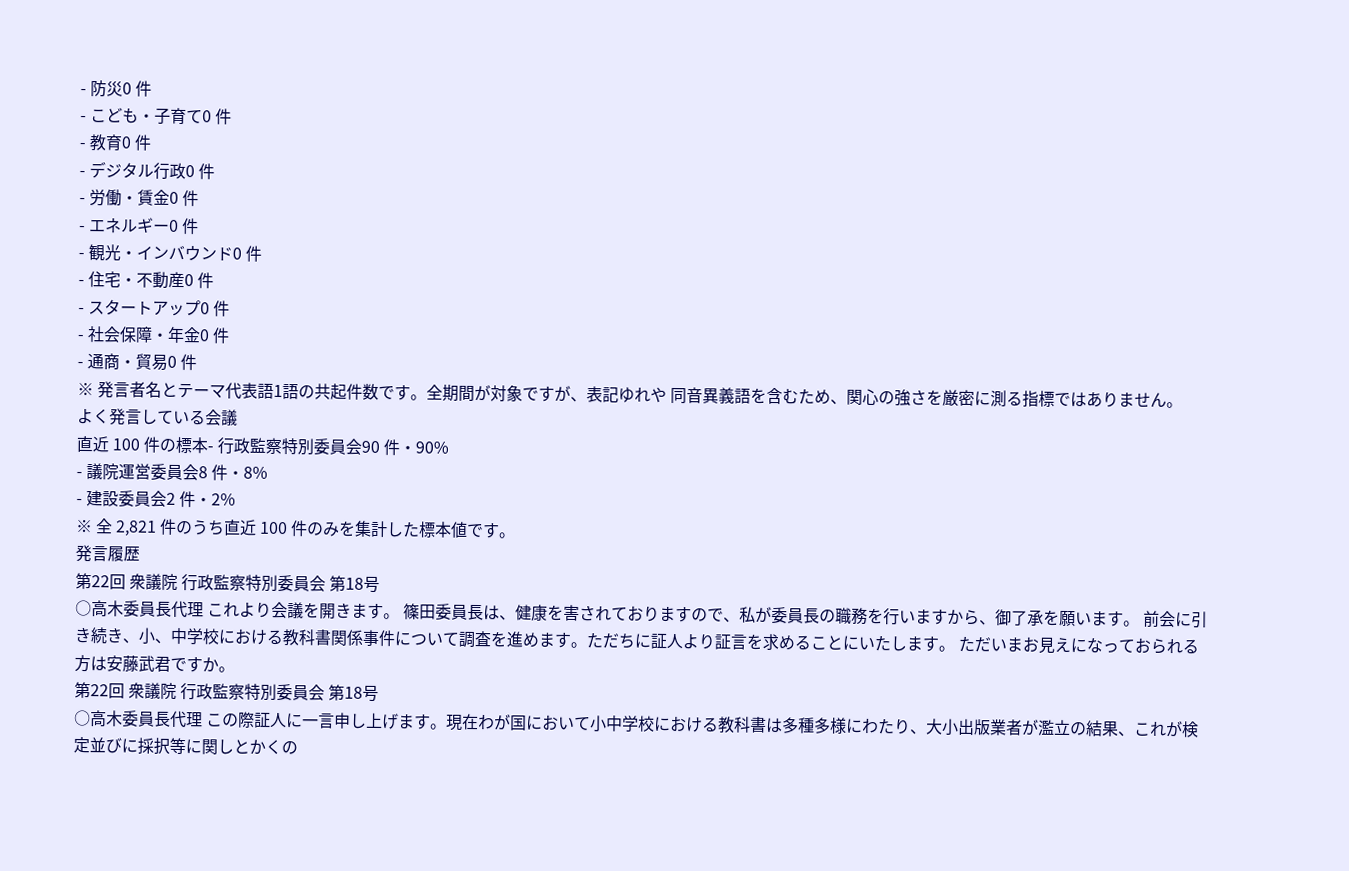- 防災0 件
- こども・子育て0 件
- 教育0 件
- デジタル行政0 件
- 労働・賃金0 件
- エネルギー0 件
- 観光・インバウンド0 件
- 住宅・不動産0 件
- スタートアップ0 件
- 社会保障・年金0 件
- 通商・貿易0 件
※ 発言者名とテーマ代表語1語の共起件数です。全期間が対象ですが、表記ゆれや 同音異義語を含むため、関心の強さを厳密に測る指標ではありません。
よく発言している会議
直近 100 件の標本- 行政監察特別委員会90 件・90%
- 議院運営委員会8 件・8%
- 建設委員会2 件・2%
※ 全 2,821 件のうち直近 100 件のみを集計した標本値です。
発言履歴
第22回 衆議院 行政監察特別委員会 第18号
○高木委員長代理 これより会議を開きます。 篠田委員長は、健康を害されておりますので、私が委員長の職務を行いますから、御了承を願います。 前会に引き続き、小、中学校における教科書関係事件について調査を進めます。ただちに証人より証言を求めることにいたします。 ただいまお見えになっておられる方は安藤武君ですか。
第22回 衆議院 行政監察特別委員会 第18号
○高木委員長代理 この際証人に一言申し上げます。現在わが国において小中学校における教科書は多種多様にわたり、大小出版業者が濫立の結果、これが検定並びに採択等に関しとかくの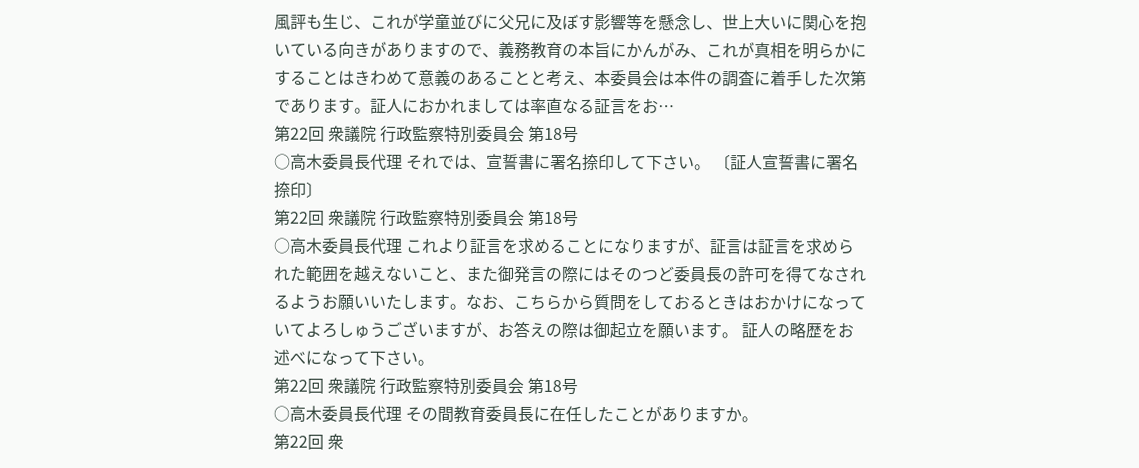風評も生じ、これが学童並びに父兄に及ぼす影響等を懸念し、世上大いに関心を抱いている向きがありますので、義務教育の本旨にかんがみ、これが真相を明らかにすることはきわめて意義のあることと考え、本委員会は本件の調査に着手した次第であります。証人におかれましては率直なる証言をお…
第22回 衆議院 行政監察特別委員会 第18号
○高木委員長代理 それでは、宣誓書に署名捺印して下さい。 〔証人宣誓書に署名捺印〕
第22回 衆議院 行政監察特別委員会 第18号
○高木委員長代理 これより証言を求めることになりますが、証言は証言を求められた範囲を越えないこと、また御発言の際にはそのつど委員長の許可を得てなされるようお願いいたします。なお、こちらから質問をしておるときはおかけになっていてよろしゅうございますが、お答えの際は御起立を願います。 証人の略歴をお述べになって下さい。
第22回 衆議院 行政監察特別委員会 第18号
○高木委員長代理 その間教育委員長に在任したことがありますか。
第22回 衆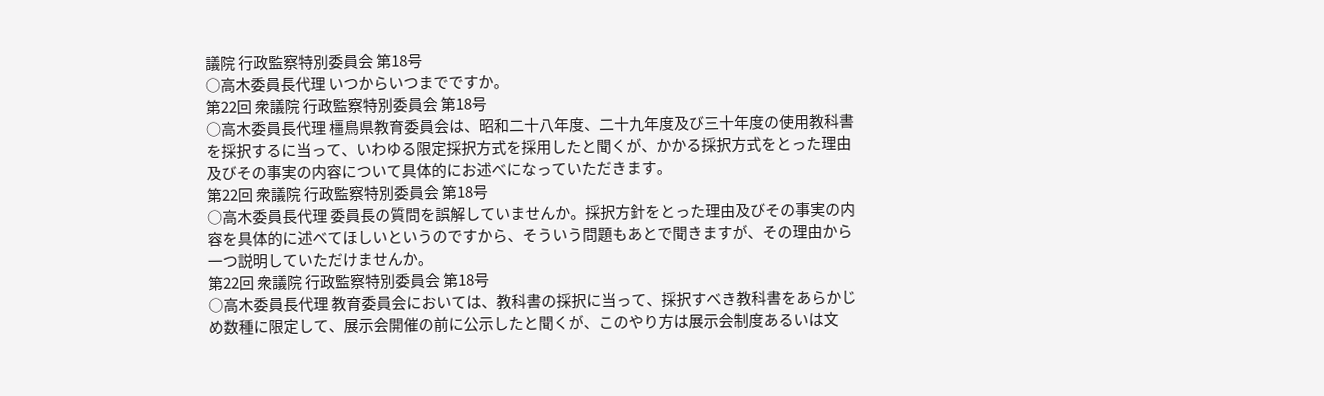議院 行政監察特別委員会 第18号
○高木委員長代理 いつからいつまでですか。
第22回 衆議院 行政監察特別委員会 第18号
○高木委員長代理 橿鳥県教育委員会は、昭和二十八年度、二十九年度及び三十年度の使用教科書を採択するに当って、いわゆる限定採択方式を採用したと聞くが、かかる採択方式をとった理由及びその事実の内容について具体的にお述べになっていただきます。
第22回 衆議院 行政監察特別委員会 第18号
○高木委員長代理 委員長の質問を誤解していませんか。採択方針をとった理由及びその事実の内容を具体的に述べてほしいというのですから、そういう問題もあとで聞きますが、その理由から一つ説明していただけませんか。
第22回 衆議院 行政監察特別委員会 第18号
○高木委員長代理 教育委員会においては、教科書の採択に当って、採択すべき教科書をあらかじめ数種に限定して、展示会開催の前に公示したと聞くが、このやり方は展示会制度あるいは文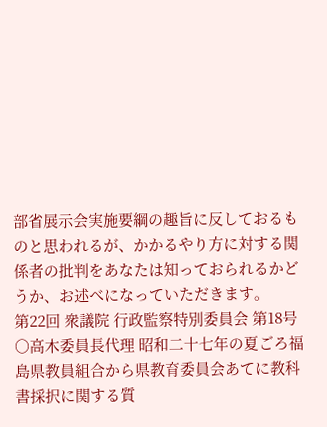部省展示会実施要綱の趣旨に反しておるものと思われるが、かかるやり方に対する関係者の批判をあなたは知っておられるかどうか、お述べになっていただきます。
第22回 衆議院 行政監察特別委員会 第18号
○高木委員長代理 昭和二十七年の夏ごろ福島県教員組合から県教育委員会あてに教科書採択に関する質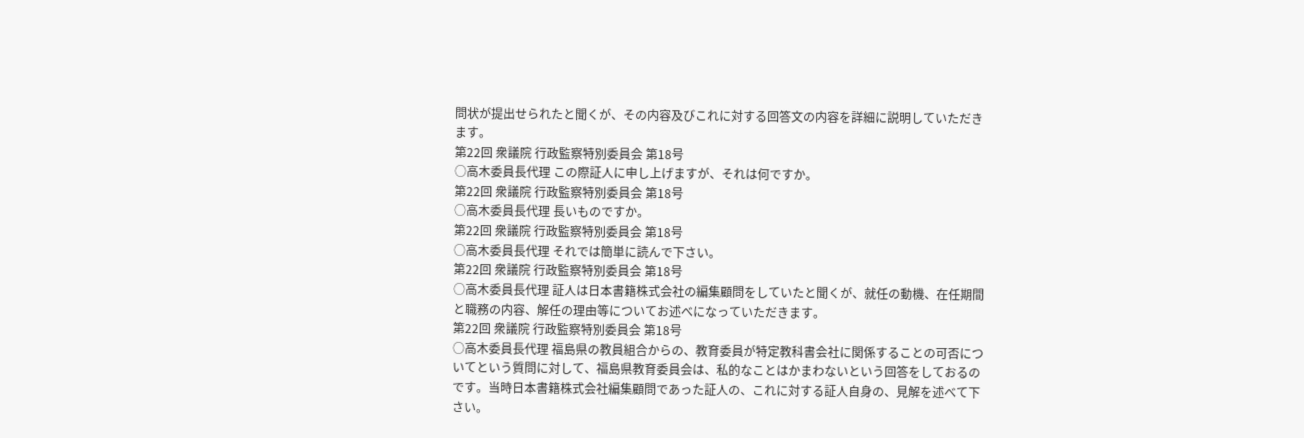問状が提出せられたと聞くが、その内容及びこれに対する回答文の内容を詳細に説明していただきます。
第22回 衆議院 行政監察特別委員会 第18号
○高木委員長代理 この際証人に申し上げますが、それは何ですか。
第22回 衆議院 行政監察特別委員会 第18号
○高木委員長代理 長いものですか。
第22回 衆議院 行政監察特別委員会 第18号
○高木委員長代理 それでは簡単に読んで下さい。
第22回 衆議院 行政監察特別委員会 第18号
○高木委員長代理 証人は日本書籍株式会社の編集顧問をしていたと聞くが、就任の動機、在任期間と職務の内容、解任の理由等についてお述べになっていただきます。
第22回 衆議院 行政監察特別委員会 第18号
○高木委員長代理 福島県の教員組合からの、教育委員が特定教科書会社に関係することの可否についてという質問に対して、福島県教育委員会は、私的なことはかまわないという回答をしておるのです。当時日本書籍株式会社編集顧問であった証人の、これに対する証人自身の、見解を述べて下さい。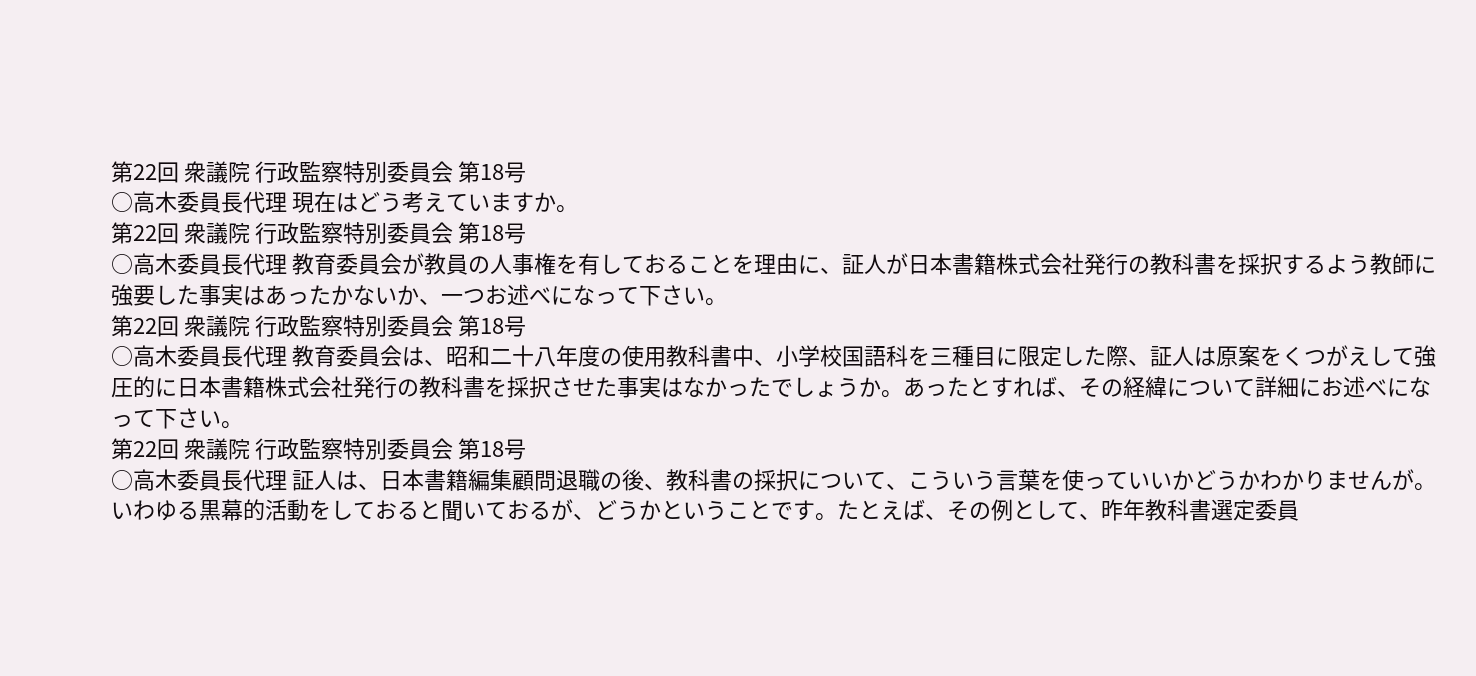第22回 衆議院 行政監察特別委員会 第18号
○高木委員長代理 現在はどう考えていますか。
第22回 衆議院 行政監察特別委員会 第18号
○高木委員長代理 教育委員会が教員の人事権を有しておることを理由に、証人が日本書籍株式会社発行の教科書を採択するよう教師に強要した事実はあったかないか、一つお述べになって下さい。
第22回 衆議院 行政監察特別委員会 第18号
○高木委員長代理 教育委員会は、昭和二十八年度の使用教科書中、小学校国語科を三種目に限定した際、証人は原案をくつがえして強圧的に日本書籍株式会社発行の教科書を採択させた事実はなかったでしょうか。あったとすれば、その経緯について詳細にお述べになって下さい。
第22回 衆議院 行政監察特別委員会 第18号
○高木委員長代理 証人は、日本書籍編集顧問退職の後、教科書の採択について、こういう言葉を使っていいかどうかわかりませんが。いわゆる黒幕的活動をしておると聞いておるが、どうかということです。たとえば、その例として、昨年教科書選定委員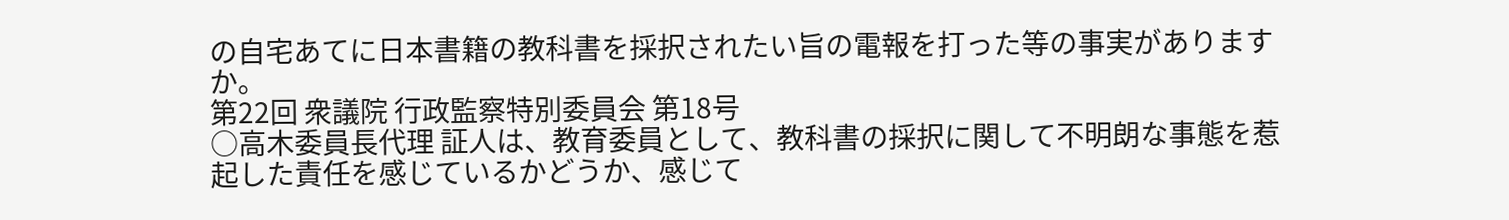の自宅あてに日本書籍の教科書を採択されたい旨の電報を打った等の事実がありますか。
第22回 衆議院 行政監察特別委員会 第18号
○高木委員長代理 証人は、教育委員として、教科書の採択に関して不明朗な事態を惹起した責任を感じているかどうか、感じて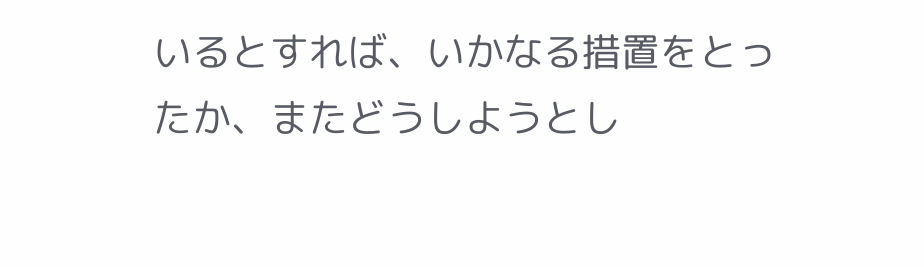いるとすれば、いかなる措置をとったか、またどうしようとし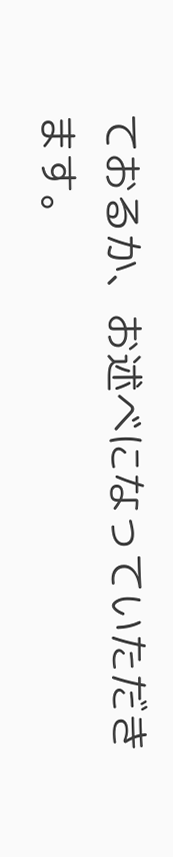ておるか、お述べになっていただきます。